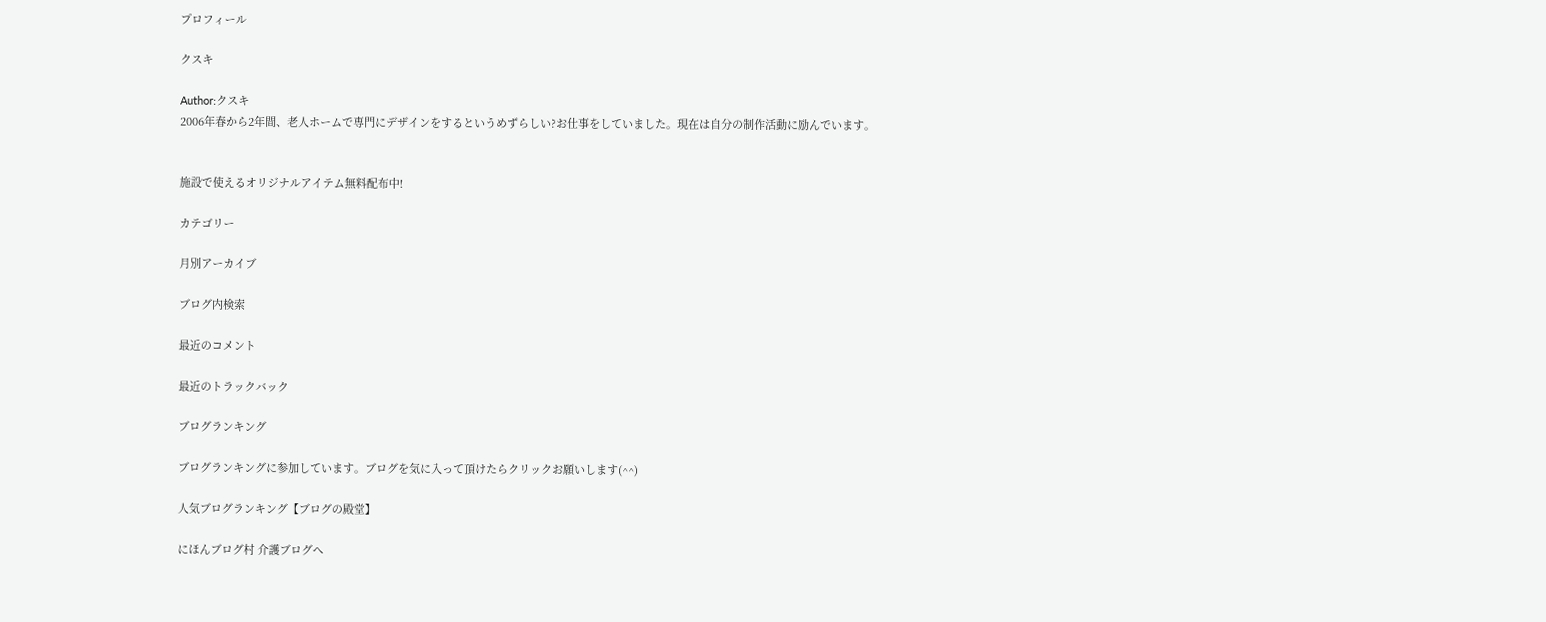プロフィール

クスキ

Author:クスキ
2006年春から2年間、老人ホームで専門にデザインをするというめずらしい?お仕事をしていました。現在は自分の制作活動に励んでいます。


施設で使えるオリジナルアイテム無料配布中!

カテゴリー

月別アーカイブ

ブログ内検索

最近のコメント

最近のトラックバック

ブログランキング

ブログランキングに参加しています。ブログを気に入って頂けたらクリックお願いします(^^)

人気ブログランキング【ブログの殿堂】

にほんブログ村 介護ブログへ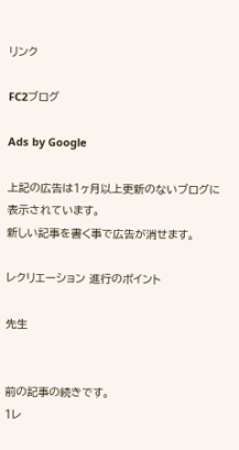リンク

FC2ブログ

Ads by Google

上記の広告は1ヶ月以上更新のないブログに表示されています。
新しい記事を書く事で広告が消せます。

レクリエーション 進行のポイント

先生


前の記事の続きです。
1レ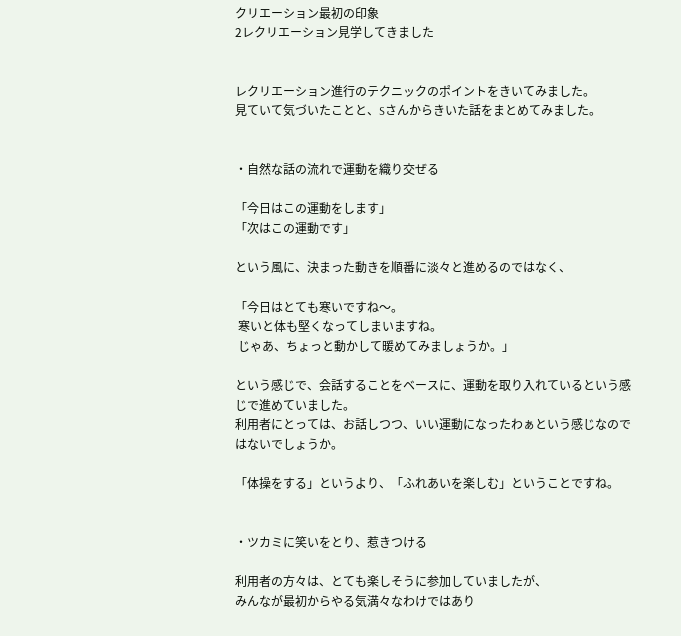クリエーション最初の印象
2レクリエーション見学してきました


レクリエーション進行のテクニックのポイントをきいてみました。
見ていて気づいたことと、Sさんからきいた話をまとめてみました。


・自然な話の流れで運動を織り交ぜる

「今日はこの運動をします」
「次はこの運動です」

という風に、決まった動きを順番に淡々と進めるのではなく、

「今日はとても寒いですね〜。
 寒いと体も堅くなってしまいますね。
 じゃあ、ちょっと動かして暖めてみましょうか。」

という感じで、会話することをベースに、運動を取り入れているという感じで進めていました。
利用者にとっては、お話しつつ、いい運動になったわぁという感じなのではないでしょうか。

「体操をする」というより、「ふれあいを楽しむ」ということですね。


・ツカミに笑いをとり、惹きつける

利用者の方々は、とても楽しそうに参加していましたが、
みんなが最初からやる気満々なわけではあり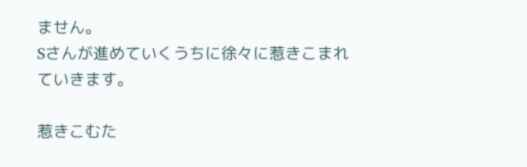ません。
Sさんが進めていくうちに徐々に惹きこまれていきます。

惹きこむた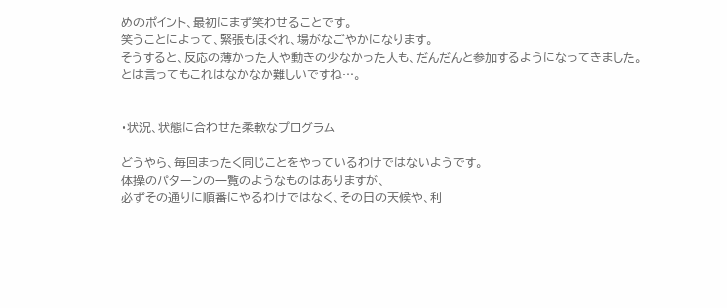めのポイント、最初にまず笑わせることです。
笑うことによって、緊張もほぐれ、場がなごやかになります。
そうすると、反応の薄かった人や動きの少なかった人も、だんだんと参加するようになってきました。
とは言ってもこれはなかなか難しいですね…。


・状況、状態に合わせた柔軟なプログラム

どうやら、毎回まったく同じことをやっているわけではないようです。
体操のパターンの一覧のようなものはありますが、
必ずその通りに順番にやるわけではなく、その日の天候や、利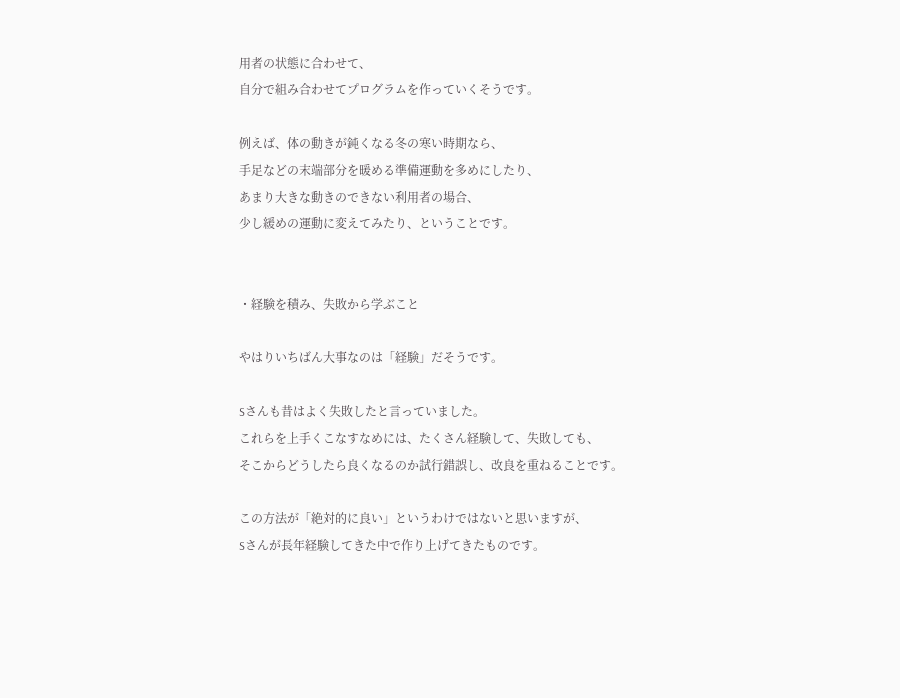用者の状態に合わせて、
自分で組み合わせてプログラムを作っていくそうです。

例えば、体の動きが鈍くなる冬の寒い時期なら、
手足などの末端部分を暖める準備運動を多めにしたり、
あまり大きな動きのできない利用者の場合、
少し緩めの運動に変えてみたり、ということです。


・経験を積み、失敗から学ぶこと

やはりいちばん大事なのは「経験」だそうです。

Sさんも昔はよく失敗したと言っていました。
これらを上手くこなすなめには、たくさん経験して、失敗しても、
そこからどうしたら良くなるのか試行錯誤し、改良を重ねることです。

この方法が「絶対的に良い」というわけではないと思いますが、
Sさんが長年経験してきた中で作り上げてきたものです。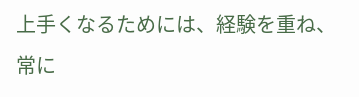上手くなるためには、経験を重ね、常に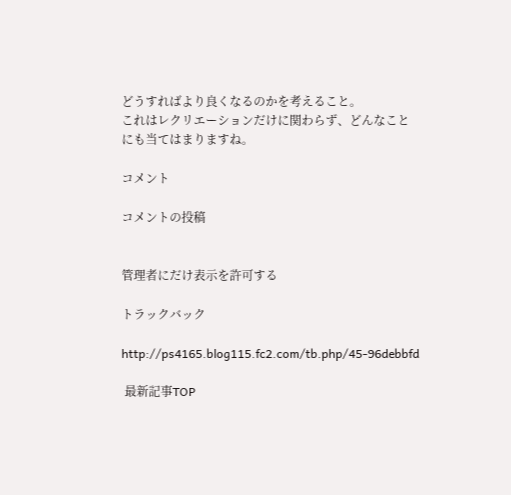どうすればより良くなるのかを考えること。
これはレクリエーションだけに関わらず、どんなことにも当てはまりますね。

コメント

コメントの投稿


管理者にだけ表示を許可する

トラックバック

http://ps4165.blog115.fc2.com/tb.php/45-96debbfd

 最新記事TOP